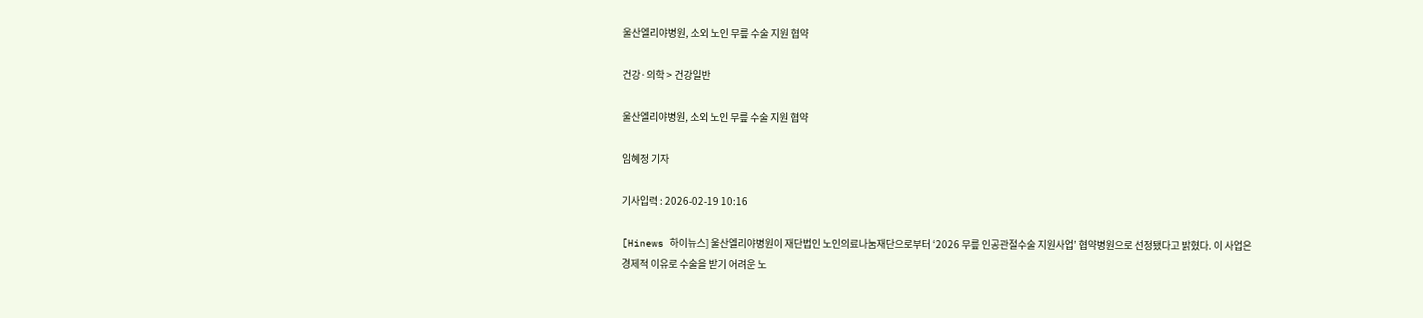울산엘리야병원, 소외 노인 무릎 수술 지원 협약

건강·의학 > 건강일반

울산엘리야병원, 소외 노인 무릎 수술 지원 협약

임혜정 기자

기사입력 : 2026-02-19 10:16

[Hinews 하이뉴스] 울산엘리야병원이 재단법인 노인의료나눔재단으로부터 ‘2026 무릎 인공관절수술 지원사업’ 협약병원으로 선정됐다고 밝혔다. 이 사업은 경제적 이유로 수술을 받기 어려운 노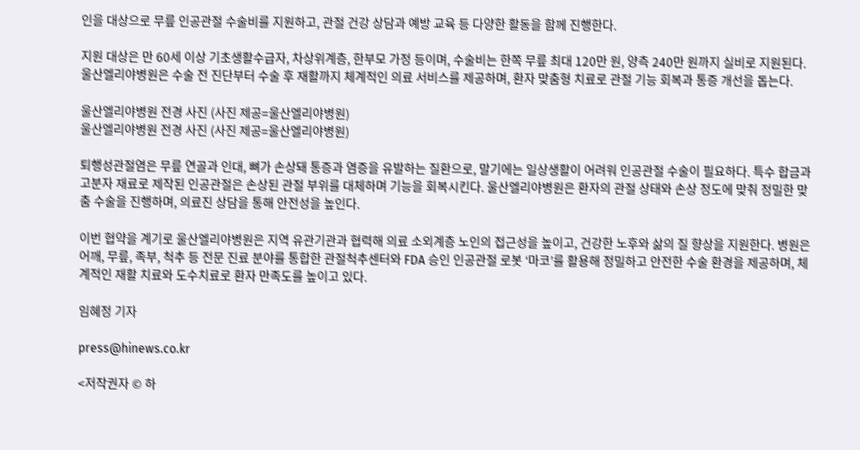인을 대상으로 무릎 인공관절 수술비를 지원하고, 관절 건강 상담과 예방 교육 등 다양한 활동을 함께 진행한다.

지원 대상은 만 60세 이상 기초생활수급자, 차상위계층, 한부모 가정 등이며, 수술비는 한쪽 무릎 최대 120만 원, 양측 240만 원까지 실비로 지원된다. 울산엘리야병원은 수술 전 진단부터 수술 후 재활까지 체계적인 의료 서비스를 제공하며, 환자 맞춤형 치료로 관절 기능 회복과 통증 개선을 돕는다.

울산엘리야병원 전경 사진 (사진 제공=울산엘리야병원)
울산엘리야병원 전경 사진 (사진 제공=울산엘리야병원)

퇴행성관절염은 무릎 연골과 인대, 뼈가 손상돼 통증과 염증을 유발하는 질환으로, 말기에는 일상생활이 어려워 인공관절 수술이 필요하다. 특수 합금과 고분자 재료로 제작된 인공관절은 손상된 관절 부위를 대체하며 기능을 회복시킨다. 울산엘리야병원은 환자의 관절 상태와 손상 정도에 맞춰 정밀한 맞춤 수술을 진행하며, 의료진 상담을 통해 안전성을 높인다.

이번 협약을 계기로 울산엘리야병원은 지역 유관기관과 협력해 의료 소외계층 노인의 접근성을 높이고, 건강한 노후와 삶의 질 향상을 지원한다. 병원은 어깨, 무릎, 족부, 척추 등 전문 진료 분야를 통합한 관절척추센터와 FDA 승인 인공관절 로봇 ‘마코’를 활용해 정밀하고 안전한 수술 환경을 제공하며, 체계적인 재활 치료와 도수치료로 환자 만족도를 높이고 있다.

임혜정 기자

press@hinews.co.kr

<저작권자 © 하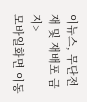이뉴스, 무단전재 및 재배포 금지>
모바일화면 이동